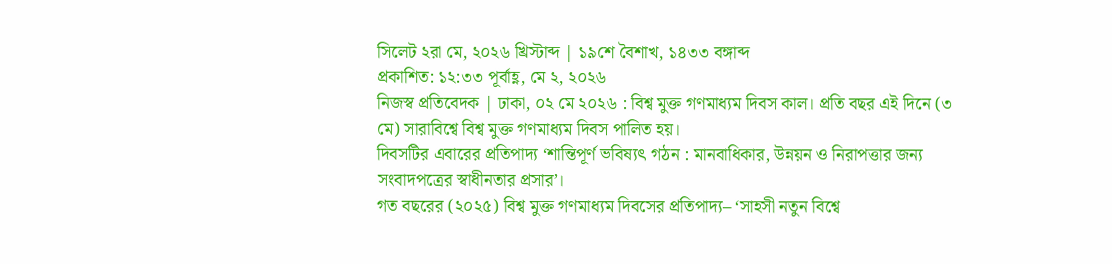সিলেট ২রা মে, ২০২৬ খ্রিস্টাব্দ | ১৯শে বৈশাখ, ১৪৩৩ বঙ্গাব্দ
প্রকাশিত: ১২:৩৩ পূর্বাহ্ণ, মে ২, ২০২৬
নিজস্ব প্রতিবেদক | ঢাকা, ০২ মে ২০২৬ : বিশ্ব মুক্ত গণমাধ্যম দিবস কাল। প্রতি বছর এই দিনে (৩ মে) সারাবিশ্বে বিশ্ব মুক্ত গণমাধ্যম দিবস পালিত হয়।
দিবসটির এবারের প্রতিপাদ্য ‘শান্তিপূর্ণ ভবিষ্যৎ গঠন : মানবাধিকার, উন্নয়ন ও নিরাপত্তার জন্য সংবাদপত্রের স্বাধীনতার প্রসার’।
গত বছরের (২০২৫) বিশ্ব মুক্ত গণমাধ্যম দিবসের প্রতিপাদ্য– ‘সাহসী নতুন বিশ্বে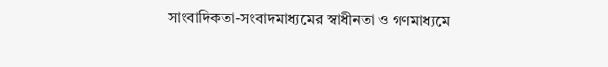সাংবাদিকতা-সংবাদমাধ্যমের স্বাধীনতা ও গণমাধ্যমে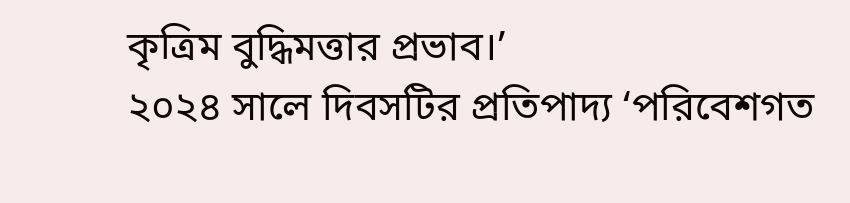কৃত্রিম বুদ্ধিমত্তার প্রভাব।’
২০২৪ সালে দিবসটির প্রতিপাদ্য ‘পরিবেশগত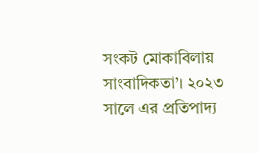সংকট মোকাবিলায় সাংবাদিকতা’। ২০২৩ সালে এর প্রতিপাদ্য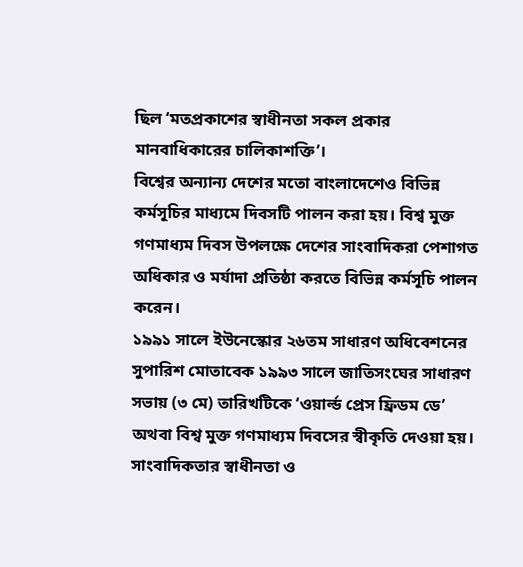ছিল ‘মতপ্রকাশের স্বাধীনতা সকল প্রকার মানবাধিকারের চালিকাশক্তি’।
বিশ্বের অন্যান্য দেশের মতো বাংলাদেশেও বিভিন্ন কর্মসূচির মাধ্যমে দিবসটি পালন করা হয়। বিশ্ব মুক্ত গণমাধ্যম দিবস উপলক্ষে দেশের সাংবাদিকরা পেশাগত অধিকার ও মর্যাদা প্রতিষ্ঠা করতে বিভিন্ন কর্মসূচি পালন করেন।
১৯৯১ সালে ইউনেস্কোর ২৬তম সাধারণ অধিবেশনের সুপারিশ মোতাবেক ১৯৯৩ সালে জাতিসংঘের সাধারণ সভায় (৩ মে) তারিখটিকে ‘ওয়ার্ল্ড প্রেস ফ্রিডম ডে’ অথবা বিশ্ব মুক্ত গণমাধ্যম দিবসের স্বীকৃতি দেওয়া হয়।
সাংবাদিকতার স্বাধীনতা ও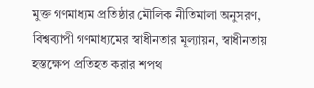মুক্ত গণমাধ্যম প্রতিষ্ঠার মৌলিক নীতিমালা অনুসরণ, বিশ্বব্যাপী গণমাধ্যমের স্বাধীনতার মূল্যায়ন, স্বাধীনতায় হস্তক্ষেপ প্রতিহত করার শপথ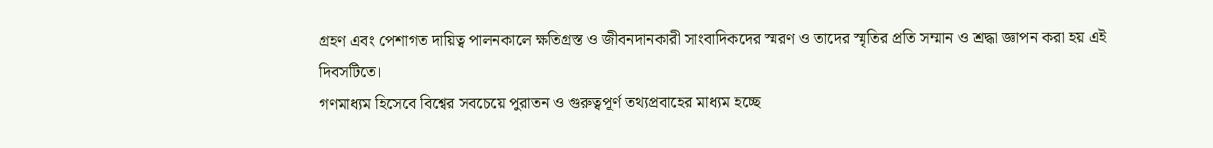গ্রহণ এবং পেশাগত দায়িত্ব পালনকালে ক্ষতিগ্রস্ত ও জীবনদানকারী সাংবাদিকদের স্মরণ ও তাদের স্মৃতির প্রতি সম্মান ও শ্রদ্ধা জ্ঞাপন করা হয় এই দিবসটিতে।
গণমাধ্যম হিসেবে বিশ্বের সবচেয়ে পুরাতন ও গুরুত্বপূর্ণ তথ্যপ্রবাহের মাধ্যম হচ্ছে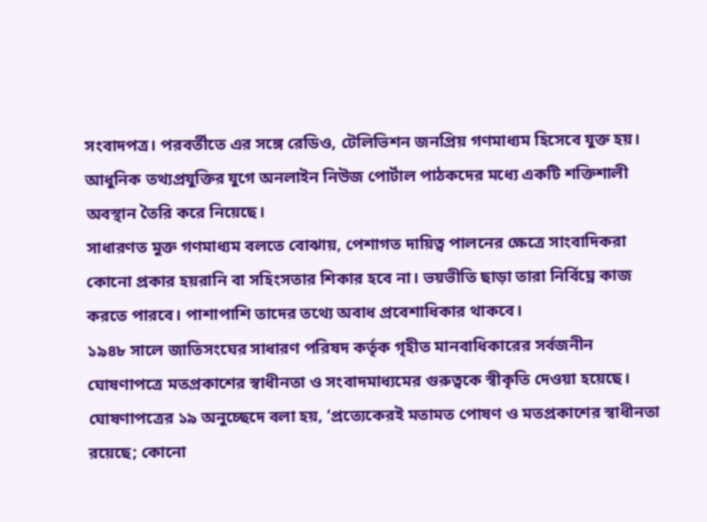সংবাদপত্র। পরবর্তীতে এর সঙ্গে রেডিও, টেলিভিশন জনপ্রিয় গণমাধ্যম হিসেবে যুক্ত হয়। আধুনিক তথ্যপ্রযুক্তির যুগে অনলাইন নিউজ পোর্টাল পাঠকদের মধ্যে একটি শক্তিশালী অবস্থান তৈরি করে নিয়েছে।
সাধারণত মুক্ত গণমাধ্যম বলতে বোঝায়, পেশাগত দায়িত্ব পালনের ক্ষেত্রে সাংবাদিকরা কোনো প্রকার হয়রানি বা সহিংসতার শিকার হবে না। ভয়ভীতি ছাড়া তারা নির্বিঘ্নে কাজ করতে পারবে। পাশাপাশি তাদের তথ্যে অবাধ প্রবেশাধিকার থাকবে।
১৯৪৮ সালে জাতিসংঘের সাধারণ পরিষদ কর্তৃক গৃহীত মানবাধিকারের সর্বজনীন ঘোষণাপত্রে মতপ্রকাশের স্বাধীনতা ও সংবাদমাধ্যমের গুরুত্বকে স্বীকৃতি দেওয়া হয়েছে। ঘোষণাপত্রের ১৯ অনুচ্ছেদে বলা হয়, ‘প্রত্যেকেরই মতামত পোষণ ও মতপ্রকাশের স্বাধীনতা রয়েছে; কোনো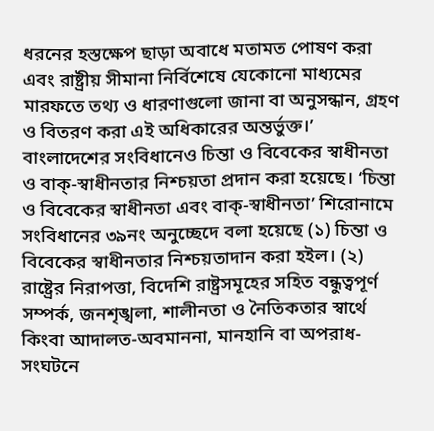ধরনের হস্তক্ষেপ ছাড়া অবাধে মতামত পোষণ করা এবং রাষ্ট্রীয় সীমানা নির্বিশেষে যেকোনো মাধ্যমের মারফতে তথ্য ও ধারণাগুলো জানা বা অনুসন্ধান, গ্রহণ ও বিতরণ করা এই অধিকারের অন্তর্ভুক্ত।’
বাংলাদেশের সংবিধানেও চিন্তা ও বিবেকের স্বাধীনতা ও বাক্-স্বাধীনতার নিশ্চয়তা প্রদান করা হয়েছে। ‘চিন্তা ও বিবেকের স্বাধীনতা এবং বাক্-স্বাধীনতা’ শিরোনামে সংবিধানের ৩৯নং অনুচ্ছেদে বলা হয়েছে (১) চিন্তা ও বিবেকের স্বাধীনতার নিশ্চয়তাদান করা হইল। (২) রাষ্ট্রের নিরাপত্তা, বিদেশি রাষ্ট্রসমূহের সহিত বন্ধুত্বপূর্ণ সম্পর্ক, জনশৃঙ্খলা, শালীনতা ও নৈতিকতার স্বার্থে কিংবা আদালত-অবমাননা, মানহানি বা অপরাধ-সংঘটনে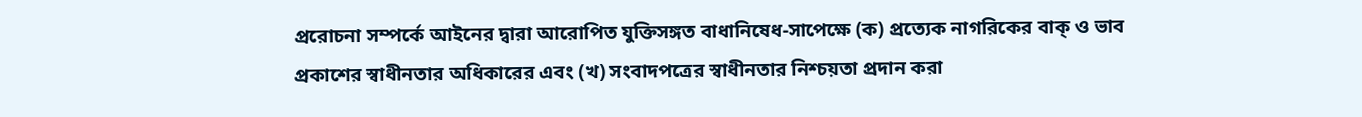প্ররোচনা সম্পর্কে আইনের দ্বারা আরোপিত যুক্তিসঙ্গত বাধানিষেধ-সাপেক্ষে (ক) প্রত্যেক নাগরিকের বাক্ ও ভাব প্রকাশের স্বাধীনতার অধিকারের এবং (খ) সংবাদপত্রের স্বাধীনতার নিশ্চয়তা প্রদান করা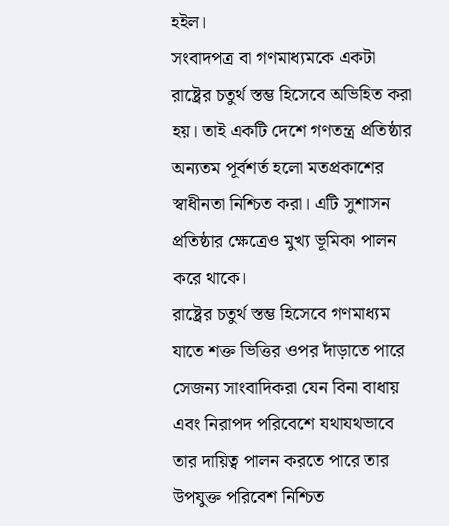হইল।
সংবাদপত্র বা গণমাধ্যমকে একটা রাষ্ট্রের চতুর্থ স্তম্ভ হিসেবে অভিহিত করা হয়। তাই একটি দেশে গণতন্ত্র প্রতিষ্ঠার অন্যতম পূর্বশর্ত হলো মতপ্রকাশের স্বাধীনতা নিশ্চিত করা। এটি সুশাসন প্রতিষ্ঠার ক্ষেত্রেও মুখ্য ভূমিকা পালন করে থাকে।
রাষ্ট্রের চতুর্থ স্তম্ভ হিসেবে গণমাধ্যম যাতে শক্ত ভিত্তির ওপর দাঁড়াতে পারে সেজন্য সাংবাদিকরা যেন বিনা বাধায় এবং নিরাপদ পরিবেশে যথাযথভাবে তার দায়িত্ব পালন করতে পারে তার উপযুক্ত পরিবেশ নিশ্চিত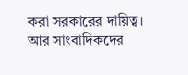করা সরকারের দায়িত্ব। আর সাংবাদিকদের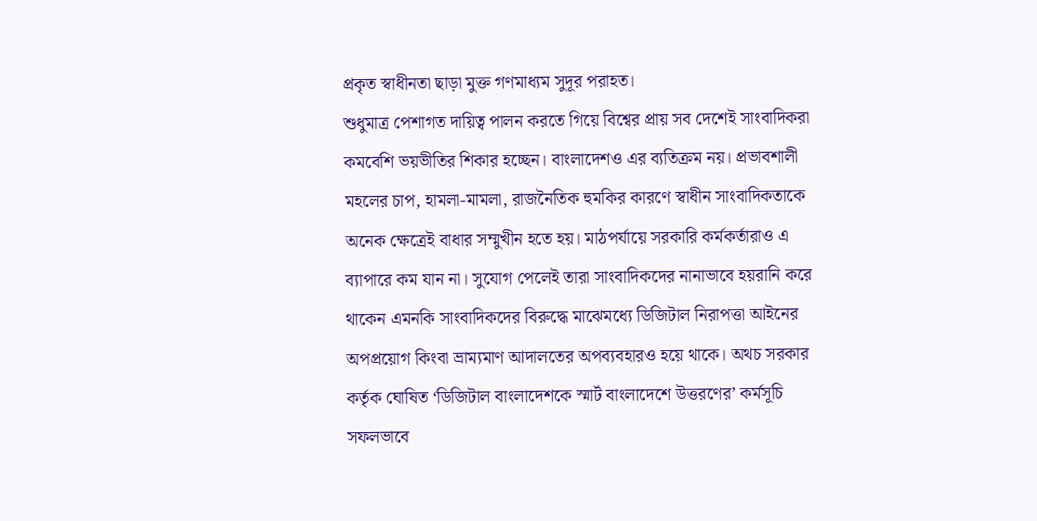প্রকৃত স্বাধীনতা ছাড়া মুক্ত গণমাধ্যম সুদূর পরাহত।
শুধুমাত্র পেশাগত দায়িত্ব পালন করতে গিয়ে বিশ্বের প্রায় সব দেশেই সাংবাদিকরা কমবেশি ভয়ভীতির শিকার হচ্ছেন। বাংলাদেশও এর ব্যতিক্রম নয়। প্রভাবশালী মহলের চাপ, হামলা-মামলা, রাজনৈতিক হুমকির কারণে স্বাধীন সাংবাদিকতাকে অনেক ক্ষেত্রেই বাধার সম্মুখীন হতে হয়। মাঠপর্যায়ে সরকারি কর্মকর্তারাও এ ব্যাপারে কম যান না। সুযোগ পেলেই তারা সাংবাদিকদের নানাভাবে হয়রানি করে থাকেন এমনকি সাংবাদিকদের বিরুদ্ধে মাঝেমধ্যে ডিজিটাল নিরাপত্তা আইনের অপপ্রয়োগ কিংবা ভ্রাম্যমাণ আদালতের অপব্যবহারও হয়ে থাকে। অথচ সরকার কর্তৃক ঘোষিত ‘ডিজিটাল বাংলাদেশকে স্মার্ট বাংলাদেশে উত্তরণের’ কর্মসূচি সফলভাবে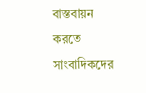বাস্তবায়ন করতে সাংবাদিকদের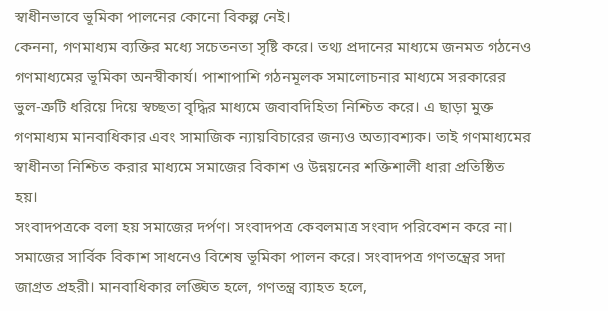স্বাধীনভাবে ভূমিকা পালনের কোনো বিকল্প নেই।
কেননা, গণমাধ্যম ব্যক্তির মধ্যে সচেতনতা সৃষ্টি করে। তথ্য প্রদানের মাধ্যমে জনমত গঠনেও গণমাধ্যমের ভূমিকা অনস্বীকার্য। পাশাপাশি গঠনমূলক সমালোচনার মাধ্যমে সরকারের ভুল-ত্রুটি ধরিয়ে দিয়ে স্বচ্ছতা বৃদ্ধির মাধ্যমে জবাবদিহিতা নিশ্চিত করে। এ ছাড়া মুক্ত গণমাধ্যম মানবাধিকার এবং সামাজিক ন্যায়বিচারের জন্যও অত্যাবশ্যক। তাই গণমাধ্যমের স্বাধীনতা নিশ্চিত করার মাধ্যমে সমাজের বিকাশ ও উন্নয়নের শক্তিশালী ধারা প্রতিষ্ঠিত হয়।
সংবাদপত্রকে বলা হয় সমাজের দর্পণ। সংবাদপত্র কেবলমাত্র সংবাদ পরিবেশন করে না। সমাজের সার্বিক বিকাশ সাধনেও বিশেষ ভূমিকা পালন করে। সংবাদপত্র গণতন্ত্রের সদা জাগ্রত প্রহরী। মানবাধিকার লঙ্ঘিত হলে, গণতন্ত্র ব্যাহত হলে,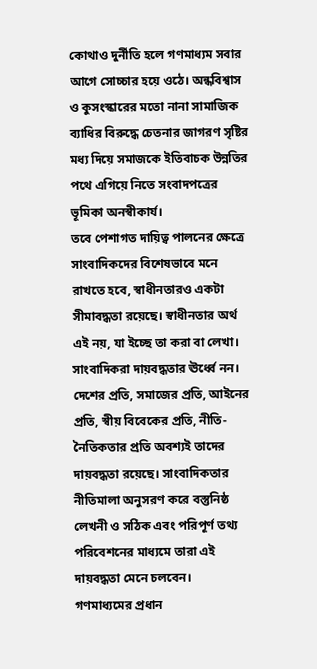কোথাও দুর্নীতি হলে গণমাধ্যম সবার আগে সোচ্চার হয়ে ওঠে। অন্ধবিশ্বাস ও কুসংস্কারের মতো নানা সামাজিক ব্যাধির বিরুদ্ধে চেতনার জাগরণ সৃষ্টির মধ্য দিয়ে সমাজকে ইতিবাচক উন্নতির পথে এগিয়ে নিতে সংবাদপত্রের ভূমিকা অনস্বীকার্য।
তবে পেশাগত দায়িত্ব পালনের ক্ষেত্রে সাংবাদিকদের বিশেষভাবে মনে রাখতে হবে, স্বাধীনতারও একটা সীমাবদ্ধতা রয়েছে। স্বাধীনতার অর্থ এই নয়, যা ইচ্ছে তা করা বা লেখা। সাংবাদিকরা দায়বদ্ধতার ঊর্ধ্বে নন। দেশের প্রতি, সমাজের প্রতি, আইনের প্রতি, স্বীয় বিবেকের প্রতি, নীতি-নৈতিকতার প্রতি অবশ্যই তাদের দায়বদ্ধতা রয়েছে। সাংবাদিকতার নীতিমালা অনুসরণ করে বস্তুনিষ্ঠ লেখনী ও সঠিক এবং পরিপূর্ণ তথ্য পরিবেশনের মাধ্যমে তারা এই দায়বদ্ধতা মেনে চলবেন।
গণমাধ্যমের প্রধান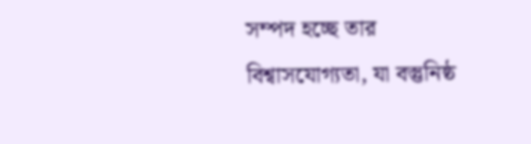সম্পদ হচ্ছে তার বিশ্বাসযোগ্যতা, যা বস্তুনিষ্ঠ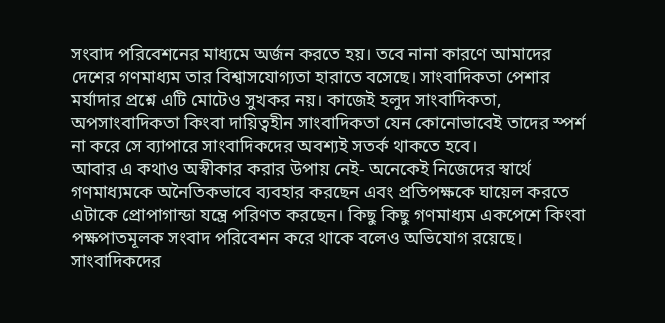সংবাদ পরিবেশনের মাধ্যমে অর্জন করতে হয়। তবে নানা কারণে আমাদের দেশের গণমাধ্যম তার বিশ্বাসযোগ্যতা হারাতে বসেছে। সাংবাদিকতা পেশার মর্যাদার প্রশ্নে এটি মোটেও সুখকর নয়। কাজেই হলুদ সাংবাদিকতা, অপসাংবাদিকতা কিংবা দায়িত্বহীন সাংবাদিকতা যেন কোনোভাবেই তাদের স্পর্শ না করে সে ব্যাপারে সাংবাদিকদের অবশ্যই সতর্ক থাকতে হবে।
আবার এ কথাও অস্বীকার করার উপায় নেই- অনেকেই নিজেদের স্বার্থে গণমাধ্যমকে অনৈতিকভাবে ব্যবহার করছেন এবং প্রতিপক্ষকে ঘায়েল করতে এটাকে প্রোপাগান্ডা যন্ত্রে পরিণত করছেন। কিছু কিছু গণমাধ্যম একপেশে কিংবা পক্ষপাতমূলক সংবাদ পরিবেশন করে থাকে বলেও অভিযোগ রয়েছে।
সাংবাদিকদের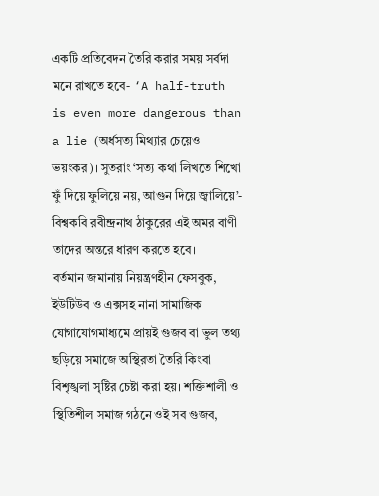একটি প্রতিবেদন তৈরি করার সময় সর্বদা মনে রাখতে হবে- ‘A half-truth is even more dangerous than a lie (অর্ধসত্য মিথ্যার চেয়েও ভয়ংকর)। সুতরাং ‘সত্য কথা লিখতে শিখো ফুঁ দিয়ে ফুলিয়ে নয়, আগুন দিয়ে জ্বালিয়ে’- বিশ্বকবি রবীন্দ্রনাথ ঠাকুরের এই অমর বাণী তাদের অন্তরে ধারণ করতে হবে।
বর্তমান জমানায় নিয়ন্ত্রণহীন ফেসবুক, ইউটিউব ও এক্সসহ নানা সামাজিক যোগাযোগমাধ্যমে প্রায়ই গুজব বা ভুল তথ্য ছড়িয়ে সমাজে অস্থিরতা তৈরি কিংবা বিশৃঙ্খলা সৃষ্টির চেষ্টা করা হয়। শক্তিশালী ও স্থিতিশীল সমাজ গঠনে ওই সব গুজব,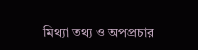মিথ্যা তথ্য ও অপপ্রচার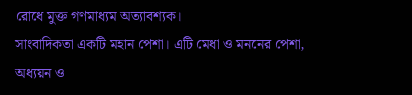রোধে মুক্ত গণমাধ্যম অত্যাবশ্যক।
সাংবাদিকতা একটি মহান পেশা। এটি মেধা ও মননের পেশা, অধ্যয়ন ও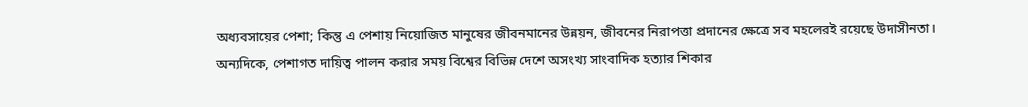অধ্যবসায়ের পেশা; কিন্তু এ পেশায় নিয়োজিত মানুষের জীবনমানের উন্নয়ন, জীবনের নিরাপত্তা প্রদানের ক্ষেত্রে সব মহলেরই রয়েছে উদাসীনতা।
অন্যদিকে, পেশাগত দায়িত্ব পালন করার সময় বিশ্বের বিভিন্ন দেশে অসংখ্য সাংবাদিক হত্যার শিকার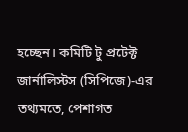হচ্ছেন। কমিটি টু প্রটেক্ট জার্নালিস্টস (সিপিজে)-এর তথ্যমতে, পেশাগত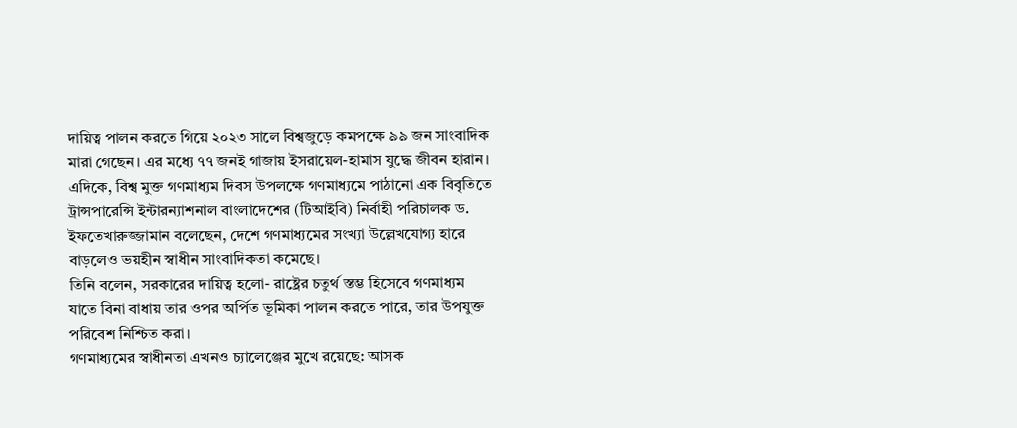দায়িত্ব পালন করতে গিয়ে ২০২৩ সালে বিশ্বজুড়ে কমপক্ষে ৯৯ জন সাংবাদিক মারা গেছেন। এর মধ্যে ৭৭ জনই গাজায় ইসরায়েল-হামাস যুদ্ধে জীবন হারান।
এদিকে, বিশ্ব মুক্ত গণমাধ্যম দিবস উপলক্ষে গণমাধ্যমে পাঠানো এক বিবৃতিতে ট্রান্সপারেন্সি ইন্টারন্যাশনাল বাংলাদেশের (টিআইবি) নির্বাহী পরিচালক ড. ইফতেখারুজ্জামান বলেছেন, দেশে গণমাধ্যমের সংখ্যা উল্লেখযোগ্য হারে বাড়লেও ভয়হীন স্বাধীন সাংবাদিকতা কমেছে।
তিনি বলেন, সরকারের দায়িত্ব হলো- রাষ্ট্রের চতুর্থ স্তম্ভ হিসেবে গণমাধ্যম যাতে বিনা বাধায় তার ওপর অর্পিত ভূমিকা পালন করতে পারে, তার উপযুক্ত পরিবেশ নিশ্চিত করা।
গণমাধ্যমের স্বাধীনতা এখনও চ্যালেঞ্জের মুখে রয়েছে: আসক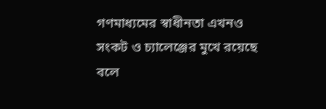গণমাধ্যমের স্বাধীনতা এখনও সংকট ও চ্যালেঞ্জের মুখে রয়েছে বলে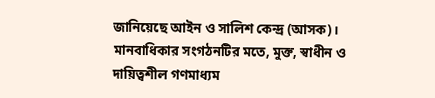জানিয়েছে আইন ও সালিশ কেন্দ্র (আসক)। মানবাধিকার সংগঠনটির মতে, মুক্ত, স্বাধীন ও দায়িত্বশীল গণমাধ্যম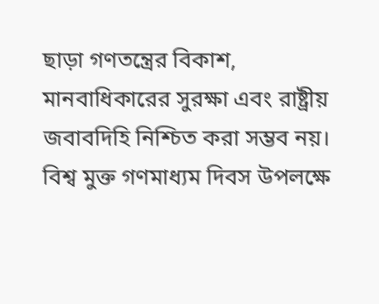ছাড়া গণতন্ত্রের বিকাশ, মানবাধিকারের সুরক্ষা এবং রাষ্ট্রীয় জবাবদিহি নিশ্চিত করা সম্ভব নয়। বিশ্ব মুক্ত গণমাধ্যম দিবস উপলক্ষে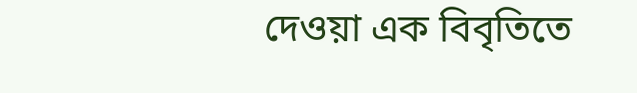দেওয়া এক বিবৃতিতে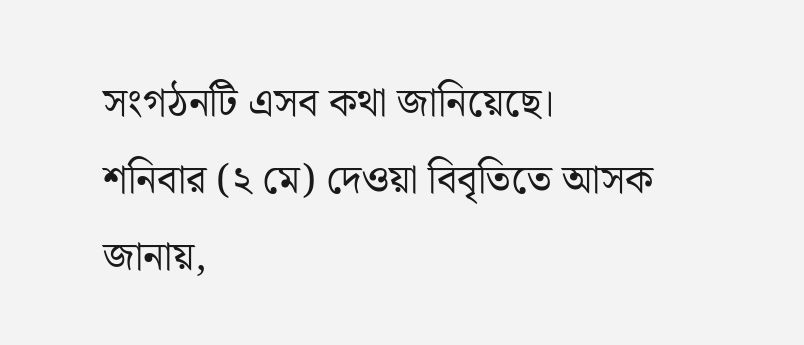সংগঠনটি এসব কথা জানিয়েছে।
শনিবার (২ মে) দেওয়া বিবৃতিতে আসক জানায়,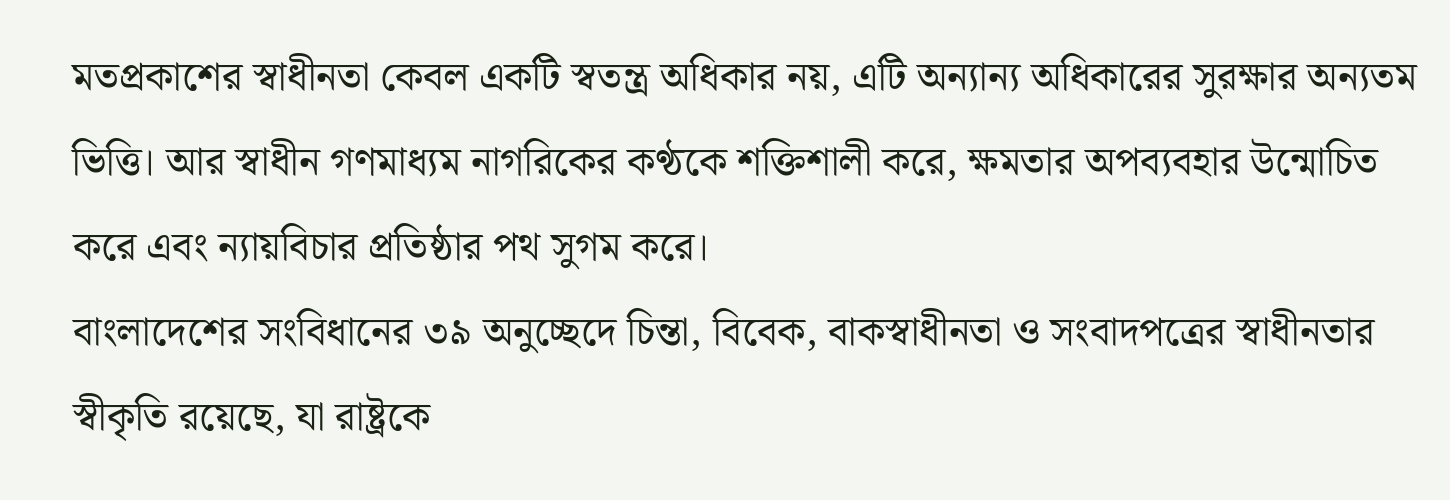মতপ্রকাশের স্বাধীনতা কেবল একটি স্বতন্ত্র অধিকার নয়, এটি অন্যান্য অধিকারের সুরক্ষার অন্যতম ভিত্তি। আর স্বাধীন গণমাধ্যম নাগরিকের কণ্ঠকে শক্তিশালী করে, ক্ষমতার অপব্যবহার উন্মোচিত করে এবং ন্যায়বিচার প্রতিষ্ঠার পথ সুগম করে।
বাংলাদেশের সংবিধানের ৩৯ অনুচ্ছেদে চিন্তা, বিবেক, বাকস্বাধীনতা ও সংবাদপত্রের স্বাধীনতার স্বীকৃতি রয়েছে, যা রাষ্ট্রকে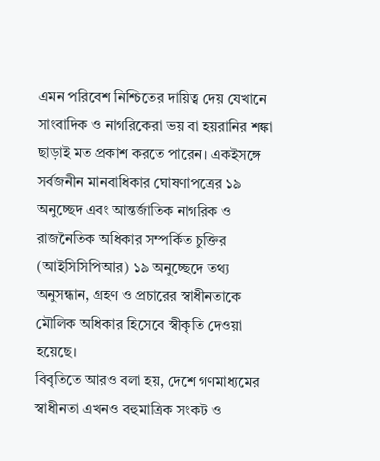এমন পরিবেশ নিশ্চিতের দায়িত্ব দেয় যেখানে সাংবাদিক ও নাগরিকেরা ভয় বা হয়রানির শঙ্কা ছাড়াই মত প্রকাশ করতে পারেন। একইসঙ্গে সর্বজনীন মানবাধিকার ঘোষণাপত্রের ১৯ অনুচ্ছেদ এবং আন্তর্জাতিক নাগরিক ও রাজনৈতিক অধিকার সম্পর্কিত চুক্তির (আইসিসিপিআর) ১৯ অনুচ্ছেদে তথ্য অনুসন্ধান, গ্রহণ ও প্রচারের স্বাধীনতাকে মৌলিক অধিকার হিসেবে স্বীকৃতি দেওয়া হয়েছে।
বিবৃতিতে আরও বলা হয়, দেশে গণমাধ্যমের স্বাধীনতা এখনও বহুমাত্রিক সংকট ও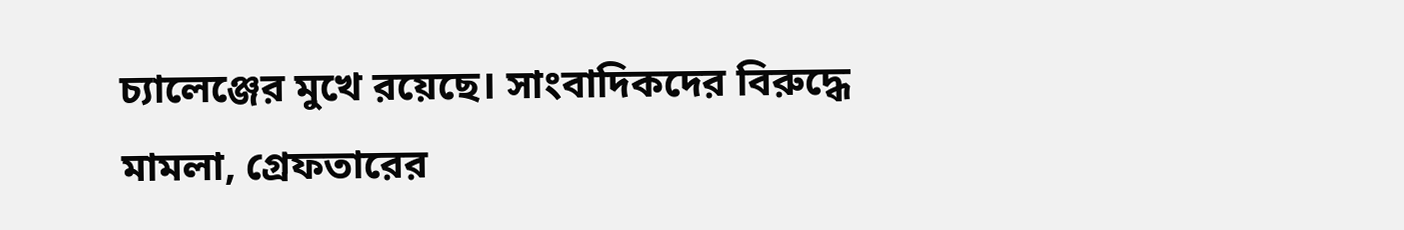চ্যালেঞ্জের মুখে রয়েছে। সাংবাদিকদের বিরুদ্ধে মামলা, গ্রেফতারের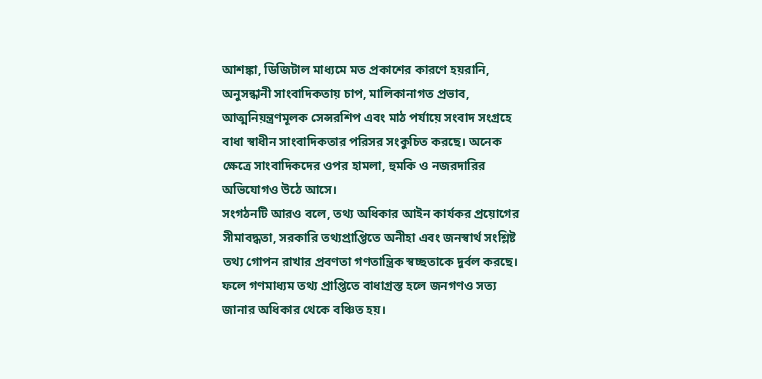আশঙ্কা, ডিজিটাল মাধ্যমে মত প্রকাশের কারণে হয়রানি, অনুসন্ধানী সাংবাদিকতায় চাপ, মালিকানাগত প্রভাব, আত্মনিয়ন্ত্রণমূলক সেন্সরশিপ এবং মাঠ পর্যায়ে সংবাদ সংগ্রহে বাধা স্বাধীন সাংবাদিকতার পরিসর সংকুচিত করছে। অনেক ক্ষেত্রে সাংবাদিকদের ওপর হামলা, হুমকি ও নজরদারির অভিযোগও উঠে আসে।
সংগঠনটি আরও বলে, তথ্য অধিকার আইন কার্যকর প্রয়োগের সীমাবদ্ধতা, সরকারি তথ্যপ্রাপ্তিতে অনীহা এবং জনস্বার্থ সংশ্লিষ্ট তথ্য গোপন রাখার প্রবণতা গণতান্ত্রিক স্বচ্ছতাকে দুর্বল করছে। ফলে গণমাধ্যম তথ্য প্রাপ্তিতে বাধাগ্রস্ত হলে জনগণও সত্য জানার অধিকার থেকে বঞ্চিত হয়।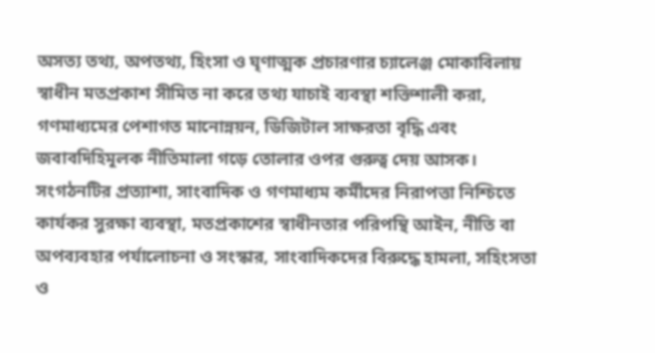অসত্য তথ্য, অপতথ্য, হিংসা ও ঘৃণাত্মক প্রচারণার চ্যালেঞ্জ মোকাবিলায় স্বাধীন মতপ্রকাশ সীমিত না করে তথ্য যাচাই ব্যবস্থা শক্তিশালী করা, গণমাধ্যমের পেশাগত মানোন্নয়ন, ডিজিটাল সাক্ষরতা বৃদ্ধি এবং জবাবদিহিমূলক নীতিমালা গড়ে তোলার ওপর গুরুত্ব দেয় আসক। সংগঠনটির প্রত্যাশা, সাংবাদিক ও গণমাধ্যম কর্মীদের নিরাপত্তা নিশ্চিতে কার্যকর সুরক্ষা ব্যবস্থা, মতপ্রকাশের স্বাধীনতার পরিপন্থি আইন, নীতি বা অপব্যবহার পর্যালোচনা ও সংস্কার, সাংবাদিকদের বিরুদ্ধে হামলা, সহিংসতা ও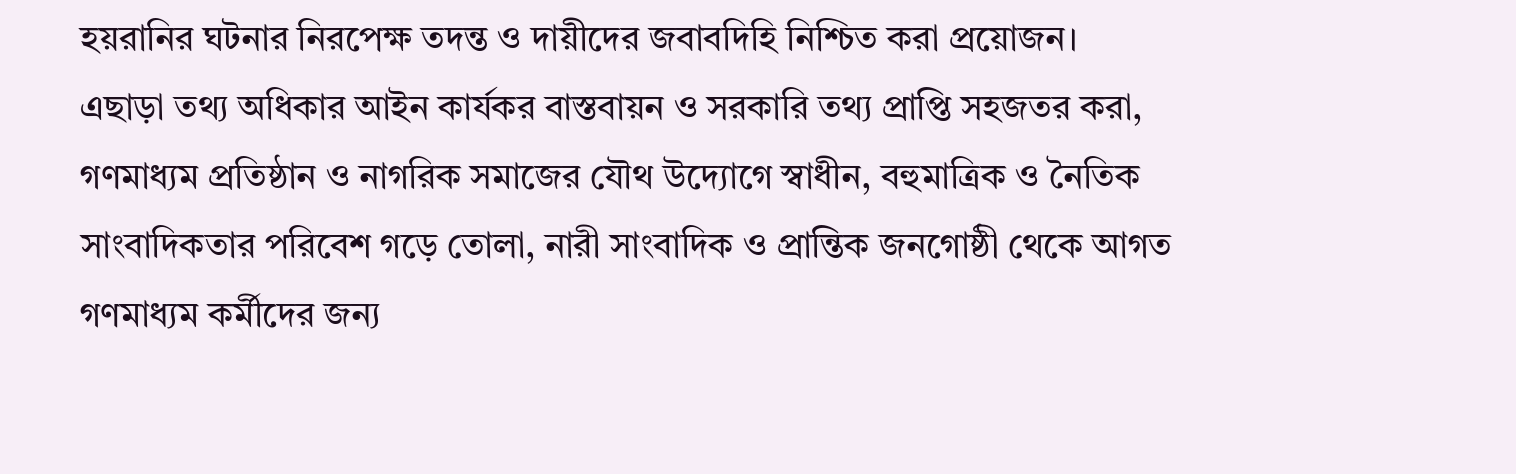হয়রানির ঘটনার নিরপেক্ষ তদন্ত ও দায়ীদের জবাবদিহি নিশ্চিত করা প্রয়োজন।
এছাড়া তথ্য অধিকার আইন কার্যকর বাস্তবায়ন ও সরকারি তথ্য প্রাপ্তি সহজতর করা, গণমাধ্যম প্রতিষ্ঠান ও নাগরিক সমাজের যৌথ উদ্যোগে স্বাধীন, বহুমাত্রিক ও নৈতিক সাংবাদিকতার পরিবেশ গড়ে তোলা, নারী সাংবাদিক ও প্রান্তিক জনগোষ্ঠী থেকে আগত গণমাধ্যম কর্মীদের জন্য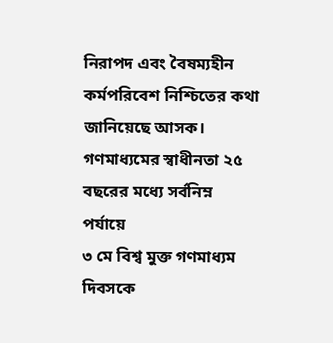নিরাপদ এবং বৈষম্যহীন কর্মপরিবেশ নিশ্চিতের কথা জানিয়েছে আসক।
গণমাধ্যমের স্বাধীনতা ২৫ বছরের মধ্যে সর্বনিম্ন পর্যায়ে
৩ মে বিশ্ব মুক্ত গণমাধ্যম দিবসকে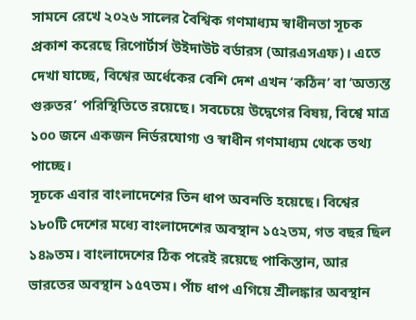সামনে রেখে ২০২৬ সালের বৈশ্বিক গণমাধ্যম স্বাধীনতা সূচক প্রকাশ করেছে রিপোর্টার্স উইদাউট বর্ডারস (আরএসএফ)। এতে দেখা যাচ্ছে, বিশ্বের অর্ধেকের বেশি দেশ এখন ‘কঠিন’ বা ‘অত্যন্ত গুরুতর’ পরিস্থিতিতে রয়েছে। সবচেয়ে উদ্বেগের বিষয়, বিশ্বে মাত্র ১০০ জনে একজন নির্ভরযোগ্য ও স্বাধীন গণমাধ্যম থেকে তথ্য পাচ্ছে।
সূচকে এবার বাংলাদেশের তিন ধাপ অবনতি হয়েছে। বিশ্বের ১৮০টি দেশের মধ্যে বাংলাদেশের অবস্থান ১৫২তম, গত বছর ছিল ১৪৯তম। বাংলাদেশের ঠিক পরেই রয়েছে পাকিস্তান, আর ভারতের অবস্থান ১৫৭তম। পাঁচ ধাপ এগিয়ে শ্রীলঙ্কার অবস্থান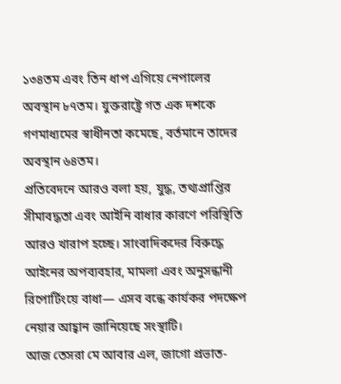১৩৪তম এবং তিন ধাপ এগিয়ে নেপালের অবস্থান ৮৭তম। যুক্তরাষ্ট্রে গত এক দশকে গণমাধ্যমের স্বাধীনতা কমেছে, বর্তমানে তাদের অবস্থান ৬৪তম।
প্রতিবেদনে আরও বলা হয়, যুদ্ধ, তথ্যপ্রাপ্তির সীমাবদ্ধতা এবং আইনি বাধার কারণে পরিস্থিতি আরও খারাপ হচ্ছে। সাংবাদিকদের বিরুদ্ধে আইনের অপব্যবহার, মামলা এবং অনুসন্ধানী রিপোর্টিংয়ে বাধা— এসব বন্ধে কার্যকর পদক্ষেপ নেয়ার আহ্বান জানিয়েছে সংস্থাটি।
আজ তেসরা মে আবার এল, জাগো প্রভাত-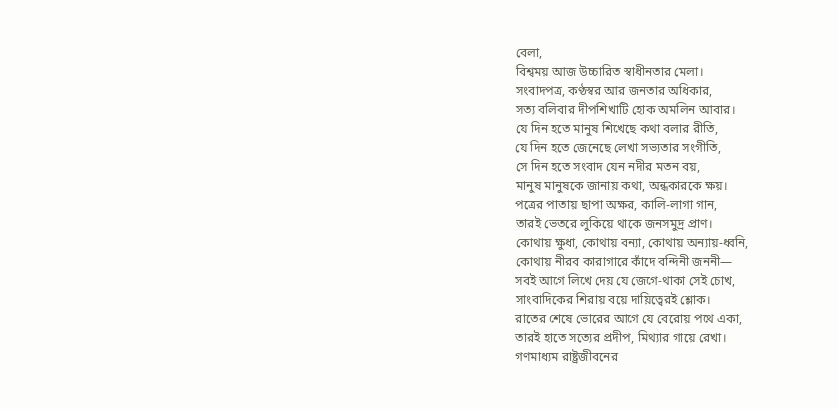বেলা,
বিশ্বময় আজ উচ্চারিত স্বাধীনতার মেলা।
সংবাদপত্র, কণ্ঠস্বর আর জনতার অধিকার,
সত্য বলিবার দীপশিখাটি হোক অমলিন আবার।
যে দিন হতে মানুষ শিখেছে কথা বলার রীতি,
যে দিন হতে জেনেছে লেখা সভ্যতার সংগীতি,
সে দিন হতে সংবাদ যেন নদীর মতন বয়,
মানুষ মানুষকে জানায় কথা, অন্ধকারকে ক্ষয়।
পত্রের পাতায় ছাপা অক্ষর, কালি-লাগা গান,
তারই ভেতরে লুকিয়ে থাকে জনসমুদ্র প্রাণ।
কোথায় ক্ষুধা, কোথায় বন্যা, কোথায় অন্যায়-ধ্বনি,
কোথায় নীরব কারাগারে কাঁদে বন্দিনী জননী—
সবই আগে লিখে দেয় যে জেগে-থাকা সেই চোখ,
সাংবাদিকের শিরায় বয়ে দায়িত্বেরই শ্লোক।
রাতের শেষে ভোরের আগে যে বেরোয় পথে একা,
তারই হাতে সত্যের প্রদীপ, মিথ্যার গায়ে রেখা।
গণমাধ্যম রাষ্ট্রজীবনের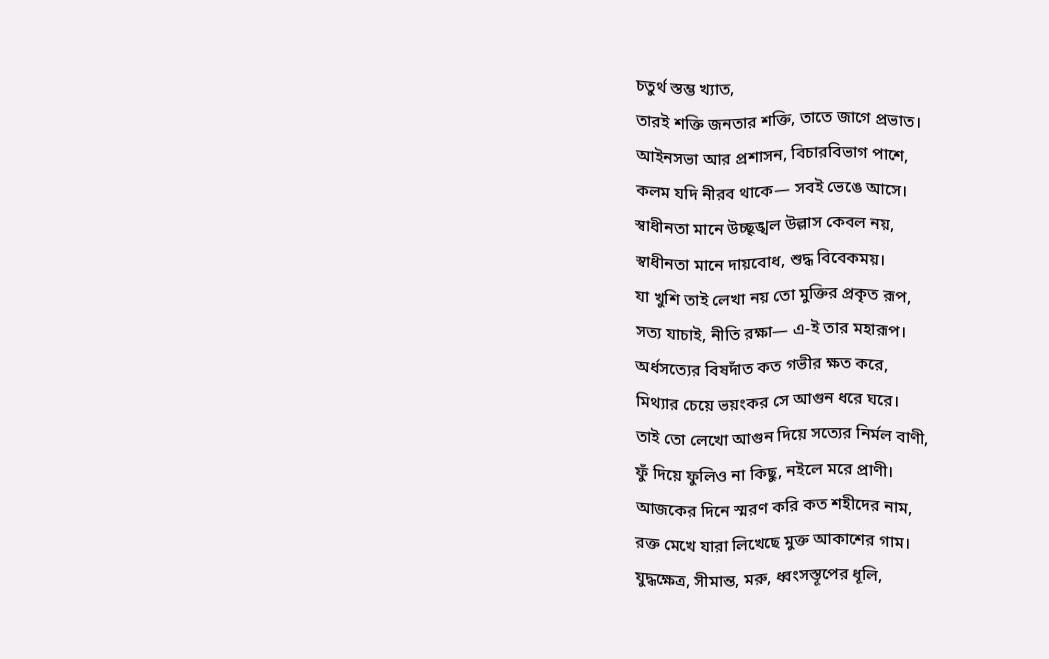চতুর্থ স্তম্ভ খ্যাত,
তারই শক্তি জনতার শক্তি, তাতে জাগে প্রভাত।
আইনসভা আর প্রশাসন, বিচারবিভাগ পাশে,
কলম যদি নীরব থাকে— সবই ভেঙে আসে।
স্বাধীনতা মানে উচ্ছৃঙ্খল উল্লাস কেবল নয়,
স্বাধীনতা মানে দায়বোধ, শুদ্ধ বিবেকময়।
যা খুশি তাই লেখা নয় তো মুক্তির প্রকৃত রূপ,
সত্য যাচাই, নীতি রক্ষা— এ-ই তার মহারূপ।
অর্ধসত্যের বিষদাঁত কত গভীর ক্ষত করে,
মিথ্যার চেয়ে ভয়ংকর সে আগুন ধরে ঘরে।
তাই তো লেখো আগুন দিয়ে সত্যের নির্মল বাণী,
ফুঁ দিয়ে ফুলিও না কিছু, নইলে মরে প্রাণী।
আজকের দিনে স্মরণ করি কত শহীদের নাম,
রক্ত মেখে যারা লিখেছে মুক্ত আকাশের গাম।
যুদ্ধক্ষেত্র, সীমান্ত, মরু, ধ্বংসস্তূপের ধূলি,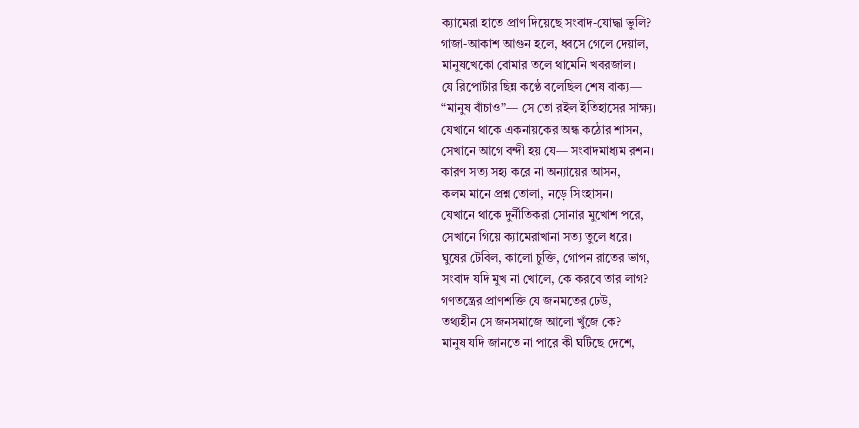ক্যামেরা হাতে প্রাণ দিয়েছে সংবাদ-যোদ্ধা ভুলি?
গাজা-আকাশ আগুন হলে, ধ্বসে গেলে দেয়াল,
মানুষখেকো বোমার তলে থামেনি খবরজাল।
যে রিপোর্টার ছিন্ন কণ্ঠে বলেছিল শেষ বাক্য—
“মানুষ বাঁচাও”— সে তো রইল ইতিহাসের সাক্ষ্য।
যেখানে থাকে একনায়কের অন্ধ কঠোর শাসন,
সেখানে আগে বন্দী হয় যে— সংবাদমাধ্যম রশন।
কারণ সত্য সহ্য করে না অন্যায়ের আসন,
কলম মানে প্রশ্ন তোলা, নড়ে সিংহাসন।
যেখানে থাকে দুর্নীতিকরা সোনার মুখোশ পরে,
সেখানে গিয়ে ক্যামেরাখানা সত্য তুলে ধরে।
ঘুষের টেবিল, কালো চুক্তি, গোপন রাতের ভাগ,
সংবাদ যদি মুখ না খোলে, কে করবে তার লাগ?
গণতন্ত্রের প্রাণশক্তি যে জনমতের ঢেউ,
তথ্যহীন সে জনসমাজে আলো খুঁজে কে?
মানুষ যদি জানতে না পারে কী ঘটিছে দেশে,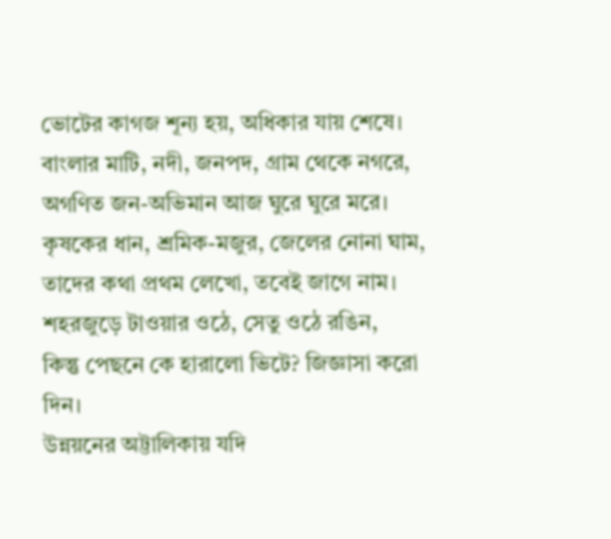ভোটের কাগজ শূন্য হয়, অধিকার যায় শেষে।
বাংলার মাটি, নদী, জনপদ, গ্রাম থেকে নগরে,
অগণিত জন-অভিমান আজ ঘুরে ঘুরে মরে।
কৃষকের ধান, শ্রমিক-মজুর, জেলের নোনা ঘাম,
তাদের কথা প্রথম লেখো, তবেই জাগে নাম।
শহরজুড়ে টাওয়ার ওঠে, সেতু ওঠে রঙিন,
কিন্তু পেছনে কে হারালো ভিটে? জিজ্ঞাসা করো দিন।
উন্নয়নের অট্টালিকায় যদি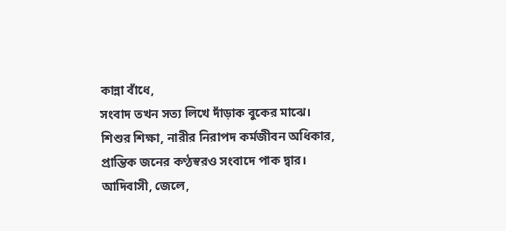কান্না বাঁধে,
সংবাদ তখন সত্য লিখে দাঁড়াক বুকের মাঝে।
শিশুর শিক্ষা, নারীর নিরাপদ কর্মজীবন অধিকার,
প্রান্তিক জনের কণ্ঠস্বরও সংবাদে পাক দ্বার।
আদিবাসী, জেলে,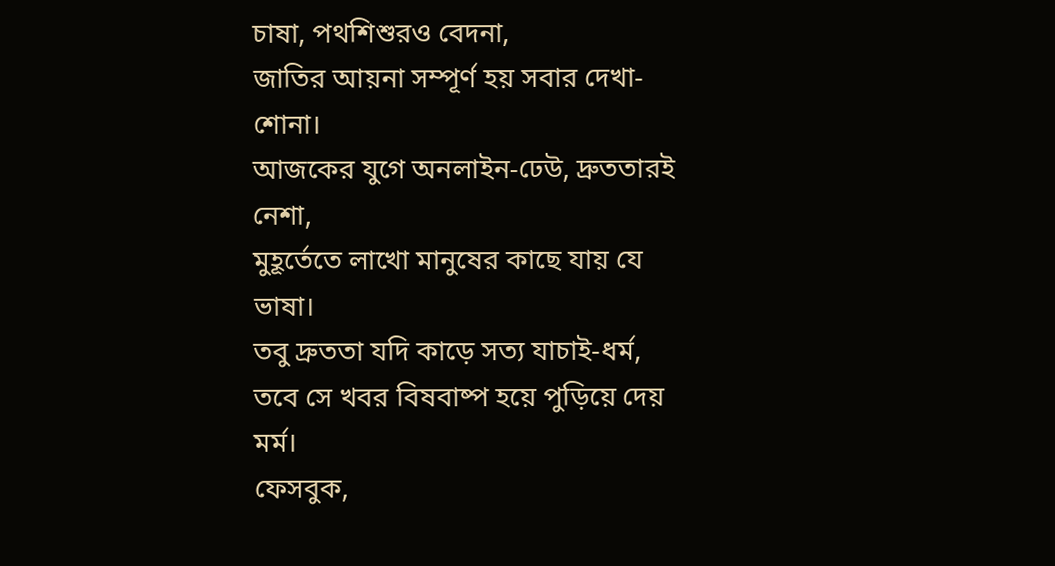চাষা, পথশিশুরও বেদনা,
জাতির আয়না সম্পূর্ণ হয় সবার দেখা-শোনা।
আজকের যুগে অনলাইন-ঢেউ, দ্রুততারই নেশা,
মুহূর্তেতে লাখো মানুষের কাছে যায় যে ভাষা।
তবু দ্রুততা যদি কাড়ে সত্য যাচাই-ধর্ম,
তবে সে খবর বিষবাষ্প হয়ে পুড়িয়ে দেয় মর্ম।
ফেসবুক,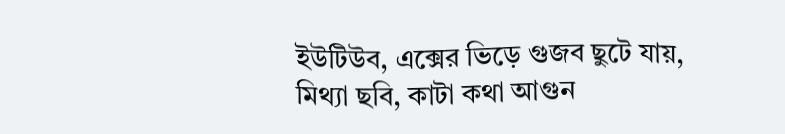ইউটিউব, এক্সের ভিড়ে গুজব ছুটে যায়,
মিথ্যা ছবি, কাটা কথা আগুন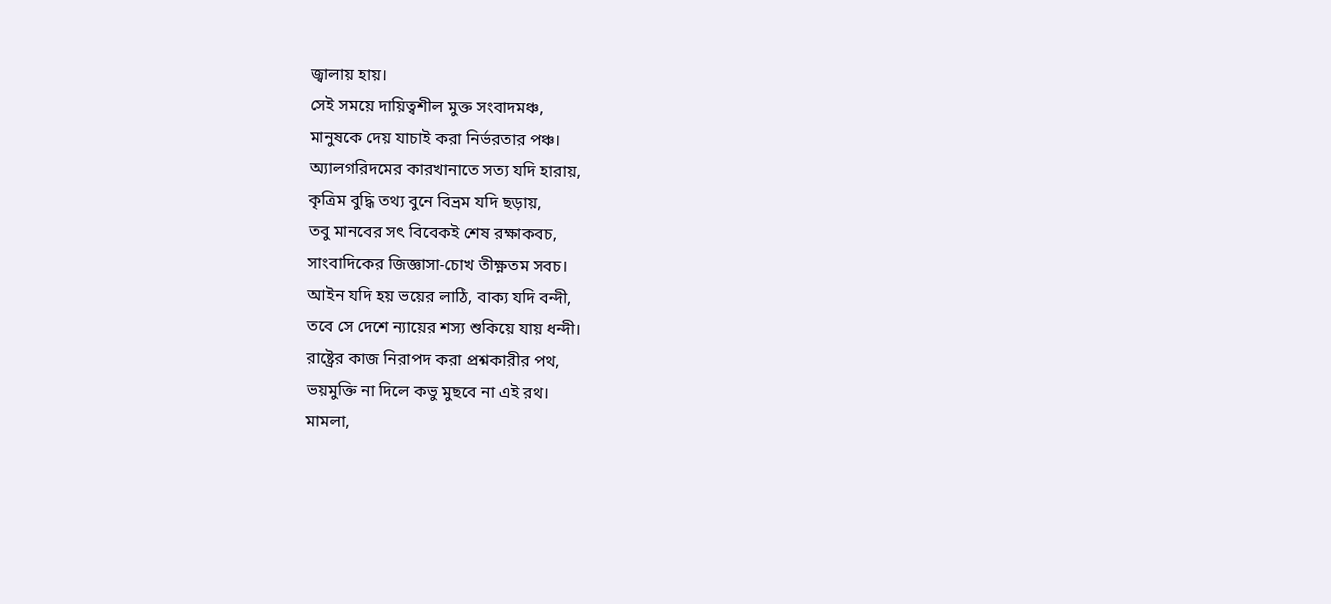জ্বালায় হায়।
সেই সময়ে দায়িত্বশীল মুক্ত সংবাদমঞ্চ,
মানুষকে দেয় যাচাই করা নির্ভরতার পঞ্চ।
অ্যালগরিদমের কারখানাতে সত্য যদি হারায়,
কৃত্রিম বুদ্ধি তথ্য বুনে বিভ্রম যদি ছড়ায়,
তবু মানবের সৎ বিবেকই শেষ রক্ষাকবচ,
সাংবাদিকের জিজ্ঞাসা-চোখ তীক্ষ্ণতম সবচ।
আইন যদি হয় ভয়ের লাঠি, বাক্য যদি বন্দী,
তবে সে দেশে ন্যায়ের শস্য শুকিয়ে যায় ধন্দী।
রাষ্ট্রের কাজ নিরাপদ করা প্রশ্নকারীর পথ,
ভয়মুক্তি না দিলে কভু মুছবে না এই রথ।
মামলা,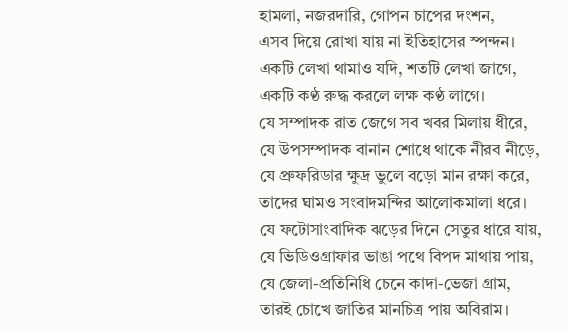হামলা, নজরদারি, গোপন চাপের দংশন,
এসব দিয়ে রোখা যায় না ইতিহাসের স্পন্দন।
একটি লেখা থামাও যদি, শতটি লেখা জাগে,
একটি কণ্ঠ রুদ্ধ করলে লক্ষ কণ্ঠ লাগে।
যে সম্পাদক রাত জেগে সব খবর মিলায় ধীরে,
যে উপসম্পাদক বানান শোধে থাকে নীরব নীড়ে,
যে প্রুফরিডার ক্ষুদ্র ভুলে বড়ো মান রক্ষা করে,
তাদের ঘামও সংবাদমন্দির আলোকমালা ধরে।
যে ফটোসাংবাদিক ঝড়ের দিনে সেতুর ধারে যায়,
যে ভিডিওগ্রাফার ভাঙা পথে বিপদ মাথায় পায়,
যে জেলা-প্রতিনিধি চেনে কাদা-ভেজা গ্রাম,
তারই চোখে জাতির মানচিত্র পায় অবিরাম।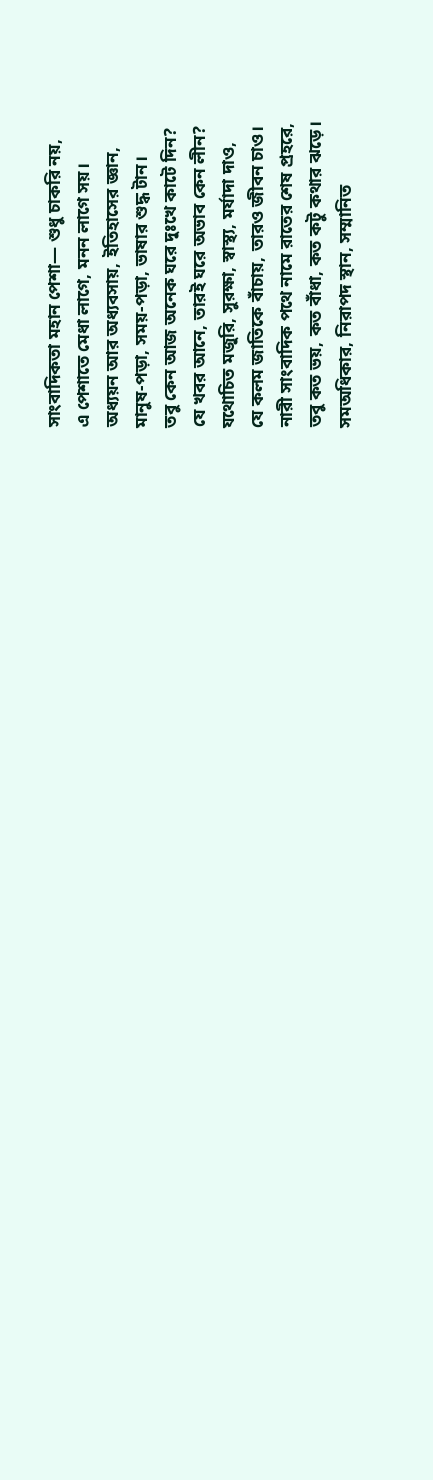সাংবাদিকতা মহান পেশা— শুধু চাকরি নয়,
এ পেশাতে মেধা লাগে, মনন লাগে সয়।
অধ্যয়ন আর অধ্যবসায়, ইতিহাসের জ্ঞান,
মানুষ-পড়া, সময়-পড়া, ভাষার শুদ্ধ টান।
তবু কেন আজ অনেক ঘরে দুঃখে কাটে দিন?
যে খবর আনে, তারই ঘরে অভাব কেন লীন?
যথোচিত মজুরি, সুরক্ষা, স্বাস্থ্য, মর্যাদা দাও,
যে কলম জাতিকে বাঁচায়, তারও জীবন চাও।
নারী সাংবাদিক পথে নামে রাতের শেষ প্রহরে,
তবু কত ভয়, কত বাঁধা, কত কটু কথার ঝড়ে।
সমঅধিকার, নিরাপদ স্থান, সম্মানিত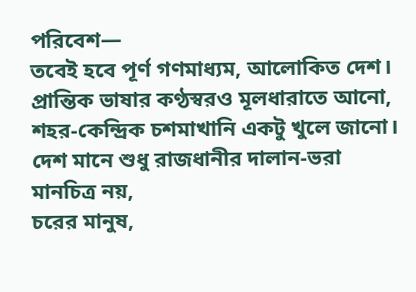পরিবেশ—
তবেই হবে পূর্ণ গণমাধ্যম, আলোকিত দেশ।
প্রান্তিক ভাষার কণ্ঠস্বরও মূলধারাতে আনো,
শহর-কেন্দ্রিক চশমাখানি একটু খুলে জানো।
দেশ মানে শুধু রাজধানীর দালান-ভরা মানচিত্র নয়,
চরের মানুষ,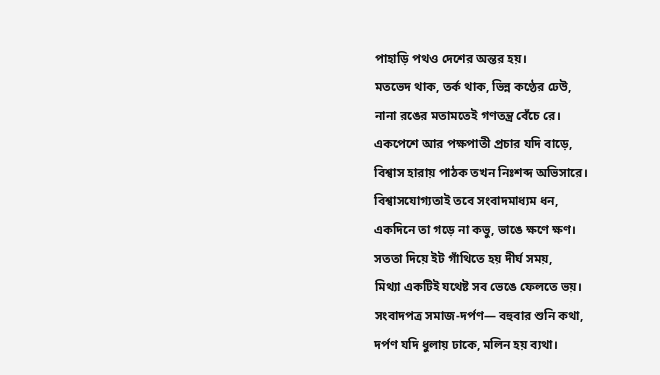পাহাড়ি পথও দেশের অন্তর হয়।
মতভেদ থাক, তর্ক থাক, ভিন্ন কণ্ঠের ঢেউ,
নানা রঙের মতামতেই গণতন্ত্র বেঁচে রে।
একপেশে আর পক্ষপাতী প্রচার যদি বাড়ে,
বিশ্বাস হারায় পাঠক তখন নিঃশব্দ অভিসারে।
বিশ্বাসযোগ্যতাই তবে সংবাদমাধ্যম ধন,
একদিনে তা গড়ে না কভু, ভাঙে ক্ষণে ক্ষণ।
সততা দিয়ে ইট গাঁথিতে হয় দীর্ঘ সময়,
মিথ্যা একটিই যথেষ্ট সব ভেঙে ফেলতে ভয়।
সংবাদপত্র সমাজ-দর্পণ— বহুবার শুনি কথা,
দর্পণ যদি ধুলায় ঢাকে, মলিন হয় ব্যথা।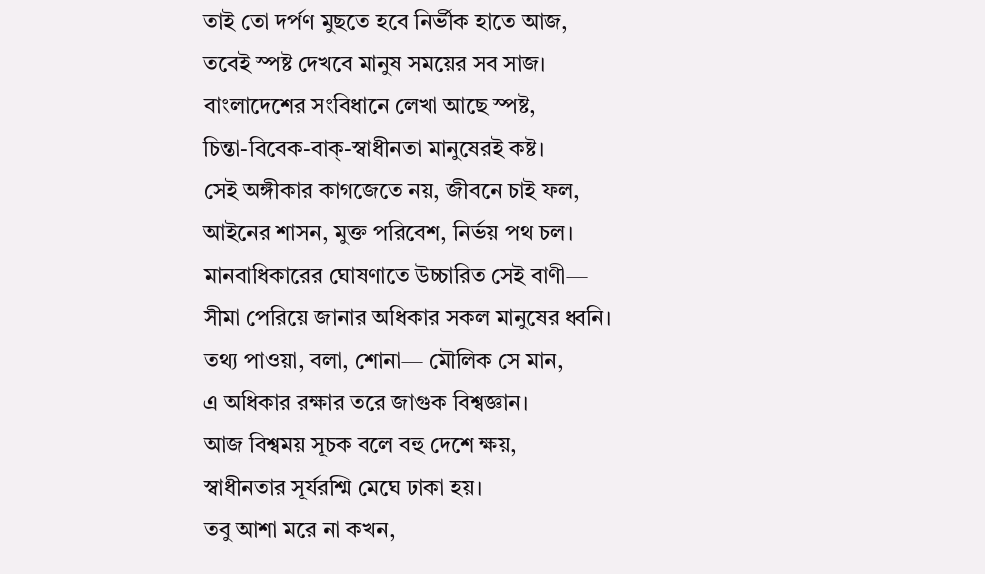তাই তো দর্পণ মুছতে হবে নির্ভীক হাতে আজ,
তবেই স্পষ্ট দেখবে মানুষ সময়ের সব সাজ।
বাংলাদেশের সংবিধানে লেখা আছে স্পষ্ট,
চিন্তা-বিবেক-বাক্-স্বাধীনতা মানুষেরই কষ্ট।
সেই অঙ্গীকার কাগজেতে নয়, জীবনে চাই ফল,
আইনের শাসন, মুক্ত পরিবেশ, নির্ভয় পথ চল।
মানবাধিকারের ঘোষণাতে উচ্চারিত সেই বাণী—
সীমা পেরিয়ে জানার অধিকার সকল মানুষের ধ্বনি।
তথ্য পাওয়া, বলা, শোনা— মৌলিক সে মান,
এ অধিকার রক্ষার তরে জাগুক বিশ্বজ্ঞান।
আজ বিশ্বময় সূচক বলে বহু দেশে ক্ষয়,
স্বাধীনতার সূর্যরশ্মি মেঘে ঢাকা হয়।
তবু আশা মরে না কখন,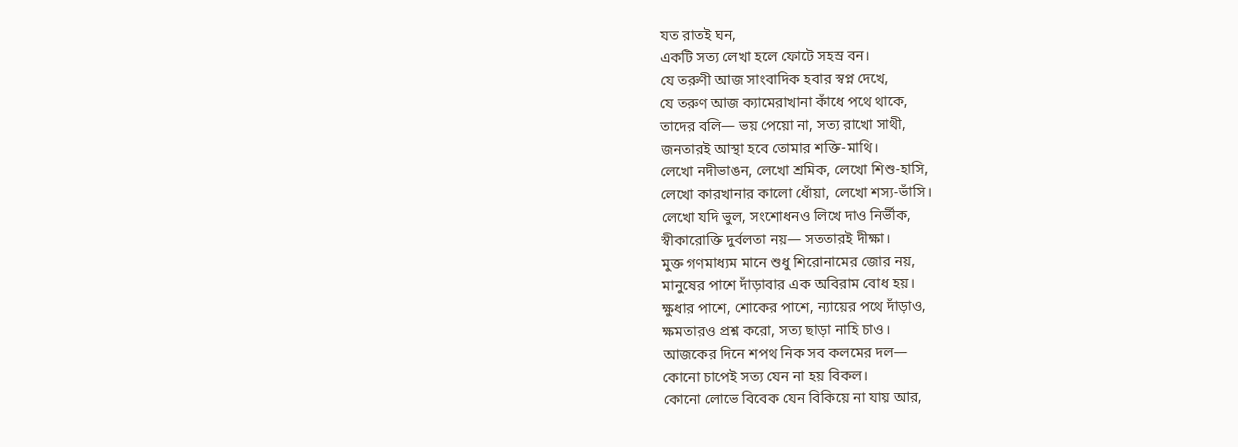যত রাতই ঘন,
একটি সত্য লেখা হলে ফোটে সহস্র বন।
যে তরুণী আজ সাংবাদিক হবার স্বপ্ন দেখে,
যে তরুণ আজ ক্যামেরাখানা কাঁধে পথে থাকে,
তাদের বলি— ভয় পেয়ো না, সত্য রাখো সাথী,
জনতারই আস্থা হবে তোমার শক্তি-মাথি।
লেখো নদীভাঙন, লেখো শ্রমিক, লেখো শিশু-হাসি,
লেখো কারখানার কালো ধোঁয়া, লেখো শস্য-ভাঁসি।
লেখো যদি ভুল, সংশোধনও লিখে দাও নির্ভীক,
স্বীকারোক্তি দুর্বলতা নয়— সততারই দীক্ষা।
মুক্ত গণমাধ্যম মানে শুধু শিরোনামের জোর নয়,
মানুষের পাশে দাঁড়াবার এক অবিরাম বোধ হয়।
ক্ষুধার পাশে, শোকের পাশে, ন্যায়ের পথে দাঁড়াও,
ক্ষমতারও প্রশ্ন করো, সত্য ছাড়া নাহি চাও।
আজকের দিনে শপথ নিক সব কলমের দল—
কোনো চাপেই সত্য যেন না হয় বিকল।
কোনো লোভে বিবেক যেন বিকিয়ে না যায় আর,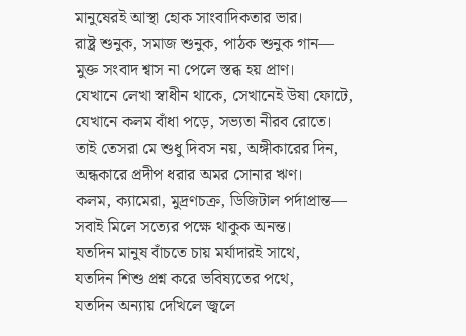মানুষেরই আস্থা হোক সাংবাদিকতার ভার।
রাষ্ট্র শুনুক, সমাজ শুনুক, পাঠক শুনুক গান—
মুক্ত সংবাদ শ্বাস না পেলে স্তব্ধ হয় প্রাণ।
যেখানে লেখা স্বাধীন থাকে, সেখানেই উষা ফোটে,
যেখানে কলম বাঁধা পড়ে, সভ্যতা নীরব রোতে।
তাই তেসরা মে শুধু দিবস নয়, অঙ্গীকারের দিন,
অন্ধকারে প্রদীপ ধরার অমর সোনার ঋণ।
কলম, ক্যামেরা, মুদ্রণচক্র, ডিজিটাল পর্দাপ্রান্ত—
সবাই মিলে সত্যের পক্ষে থাকুক অনন্ত।
যতদিন মানুষ বাঁচতে চায় মর্যাদারই সাথে,
যতদিন শিশু প্রশ্ন করে ভবিষ্যতের পথে,
যতদিন অন্যায় দেখিলে জ্বলে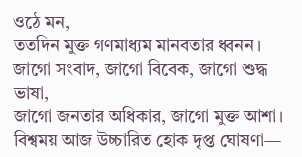ওঠে মন,
ততদিন মুক্ত গণমাধ্যম মানবতার ধ্বনন।
জাগো সংবাদ, জাগো বিবেক, জাগো শুদ্ধ ভাষা,
জাগো জনতার অধিকার, জাগো মুক্ত আশা।
বিশ্বময় আজ উচ্চারিত হোক দৃপ্ত ঘোষণা—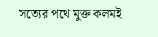সত্যের পথে মুক্ত কলমই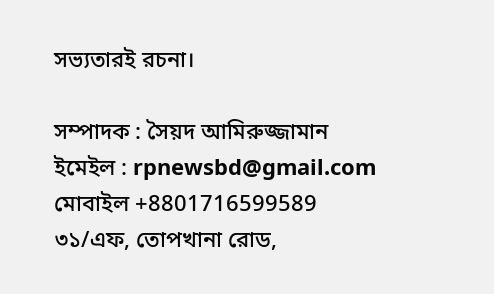সভ্যতারই রচনা।

সম্পাদক : সৈয়দ আমিরুজ্জামান
ইমেইল : rpnewsbd@gmail.com
মোবাইল +8801716599589
৩১/এফ, তোপখানা রোড,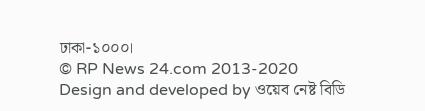ঢাকা-১০০০।
© RP News 24.com 2013-2020
Design and developed by ওয়েব নেষ্ট বিডি